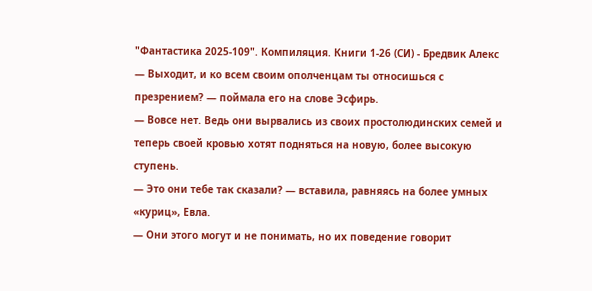"Фантастика 2025-109". Компиляция. Книги 1-26 (СИ) - Бредвик Алекс
— Выходит, и ко всем своим ополченцам ты относишься с презрением? — поймала его на слове Эсфирь.
— Вовсе нет. Ведь они вырвались из своих простолюдинских семей и теперь своей кровью хотят подняться на новую, более высокую ступень.
— Это они тебе так сказали? — вставила, равняясь на более умных «куриц», Евла.
— Они этого могут и не понимать, но их поведение говорит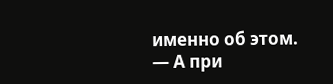именно об этом.
— А при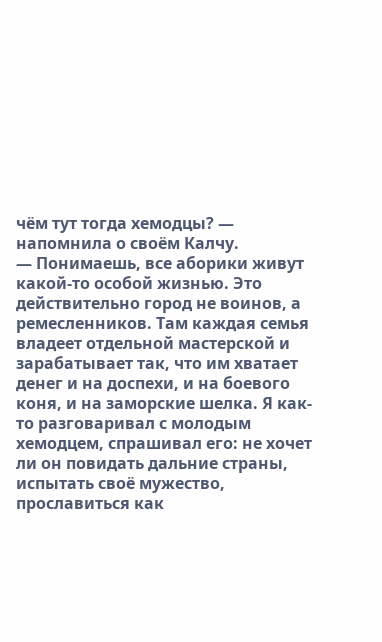чём тут тогда хемодцы? — напомнила о своём Калчу.
— Понимаешь, все аборики живут какой-то особой жизнью. Это действительно город не воинов, а ремесленников. Там каждая семья владеет отдельной мастерской и зарабатывает так, что им хватает денег и на доспехи, и на боевого коня, и на заморские шелка. Я как-то разговаривал с молодым хемодцем, спрашивал его: не хочет ли он повидать дальние страны, испытать своё мужество, прославиться как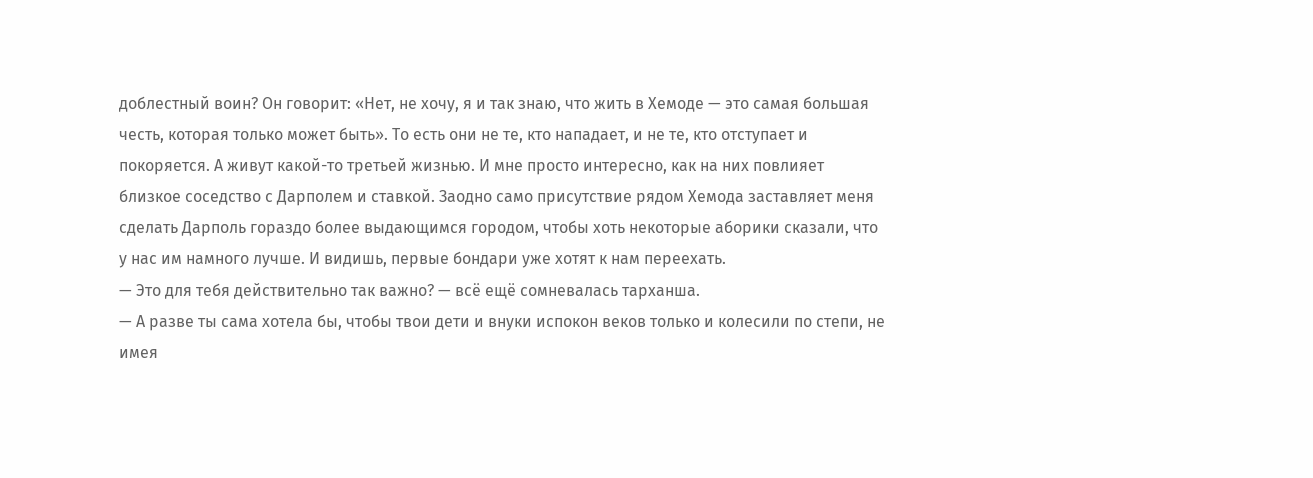доблестный воин? Он говорит: «Нет, не хочу, я и так знаю, что жить в Хемоде — это самая большая честь, которая только может быть». То есть они не те, кто нападает, и не те, кто отступает и покоряется. А живут какой-то третьей жизнью. И мне просто интересно, как на них повлияет близкое соседство с Дарполем и ставкой. Заодно само присутствие рядом Хемода заставляет меня сделать Дарполь гораздо более выдающимся городом, чтобы хоть некоторые аборики сказали, что у нас им намного лучше. И видишь, первые бондари уже хотят к нам переехать.
— Это для тебя действительно так важно? — всё ещё сомневалась тарханша.
— А разве ты сама хотела бы, чтобы твои дети и внуки испокон веков только и колесили по степи, не имея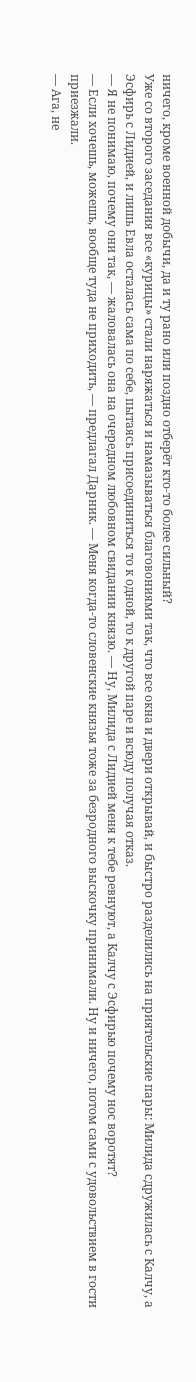ничего, кроме военной добычи, да и ту рано или поздно отберёт кто-то более сильный?
Уже со второго заседания все «курицы» стали наряжаться и намазываться благовониями так, что все окна и двери открывай, и быстро разделились на приятельские пары: Милида сдружилась с Калчу, а Эсфирь с Лидией, и лишь Евла осталась сама по себе, пытаясь присоединиться то к одной, то к другой паре и всюду получая отказ.
— Я не понимаю, почему они так, — жаловалась она на очередном любовном свидании князю. — Ну, Милида с Лидией меня к тебе ревнуют, а Калчу с Эсфирью почему нос воротят?
— Если хочешь, можешь, вообще туда не приходить, — предлагал Дарник. — Меня когда-то словенские князья тоже за безродного выскочку принимали. Ну и ничего, потом сами с удовольствием в гости приезжали.
— Ага, не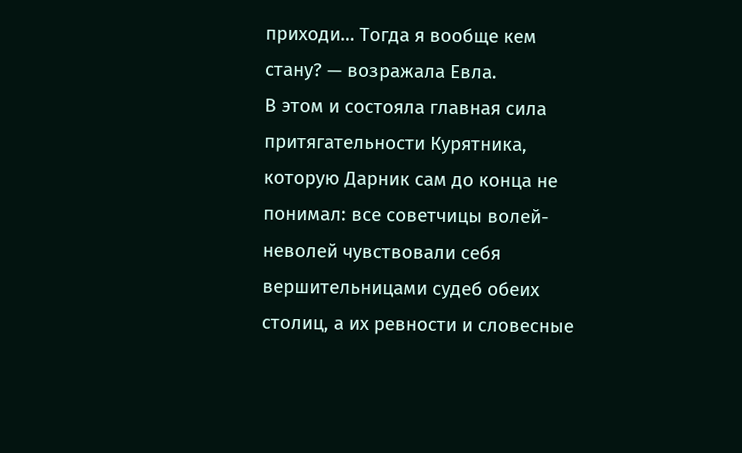приходи… Тогда я вообще кем стану? — возражала Евла.
В этом и состояла главная сила притягательности Курятника, которую Дарник сам до конца не понимал: все советчицы волей-неволей чувствовали себя вершительницами судеб обеих столиц, а их ревности и словесные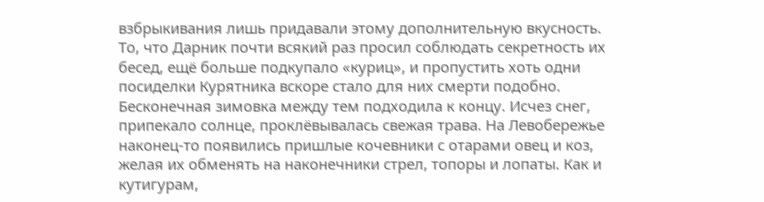взбрыкивания лишь придавали этому дополнительную вкусность. То, что Дарник почти всякий раз просил соблюдать секретность их бесед, ещё больше подкупало «куриц», и пропустить хоть одни посиделки Курятника вскоре стало для них смерти подобно.
Бесконечная зимовка между тем подходила к концу. Исчез снег, припекало солнце, проклёвывалась свежая трава. На Левобережье наконец-то появились пришлые кочевники с отарами овец и коз, желая их обменять на наконечники стрел, топоры и лопаты. Как и кутигурам,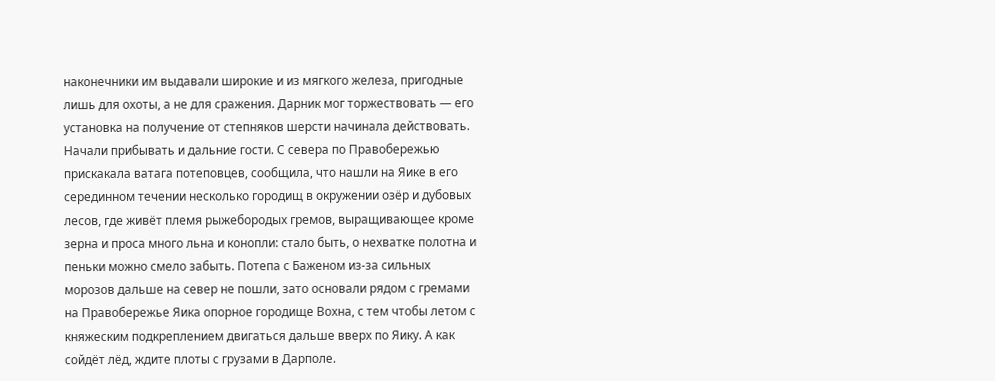наконечники им выдавали широкие и из мягкого железа, пригодные лишь для охоты, а не для сражения. Дарник мог торжествовать — его установка на получение от степняков шерсти начинала действовать.
Начали прибывать и дальние гости. С севера по Правобережью прискакала ватага потеповцев, сообщила, что нашли на Яике в его серединном течении несколько городищ в окружении озёр и дубовых лесов, где живёт племя рыжебородых гремов, выращивающее кроме зерна и проса много льна и конопли: стало быть, о нехватке полотна и пеньки можно смело забыть. Потепа с Баженом из-за сильных морозов дальше на север не пошли, зато основали рядом с гремами на Правобережье Яика опорное городище Вохна, с тем чтобы летом с княжеским подкреплением двигаться дальше вверх по Яику. А как сойдёт лёд, ждите плоты с грузами в Дарполе.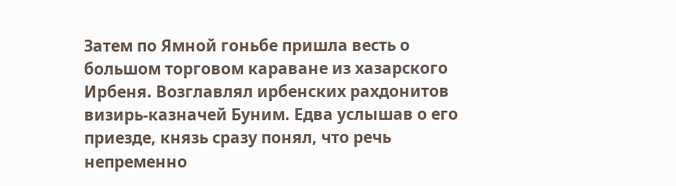Затем по Ямной гоньбе пришла весть о большом торговом караване из хазарского Ирбеня. Возглавлял ирбенских рахдонитов визирь-казначей Буним. Едва услышав о его приезде, князь сразу понял, что речь непременно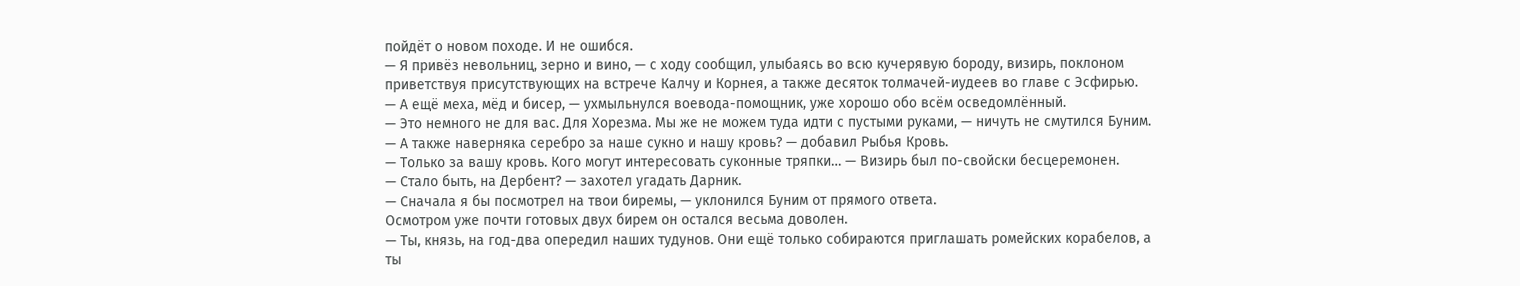пойдёт о новом походе. И не ошибся.
— Я привёз невольниц, зерно и вино, — с ходу сообщил, улыбаясь во всю кучерявую бороду, визирь, поклоном приветствуя присутствующих на встрече Калчу и Корнея, а также десяток толмачей-иудеев во главе с Эсфирью.
— А ещё меха, мёд и бисер, — ухмыльнулся воевода-помощник, уже хорошо обо всём осведомлённый.
— Это немного не для вас. Для Хорезма. Мы же не можем туда идти с пустыми руками, — ничуть не смутился Буним.
— А также наверняка серебро за наше сукно и нашу кровь? — добавил Рыбья Кровь.
— Только за вашу кровь. Кого могут интересовать суконные тряпки… — Визирь был по-свойски бесцеремонен.
— Стало быть, на Дербент? — захотел угадать Дарник.
— Сначала я бы посмотрел на твои биремы, — уклонился Буним от прямого ответа.
Осмотром уже почти готовых двух бирем он остался весьма доволен.
— Ты, князь, на год-два опередил наших тудунов. Они ещё только собираются приглашать ромейских корабелов, а ты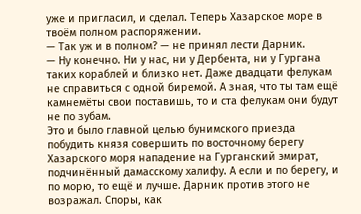уже и пригласил, и сделал. Теперь Хазарское море в твоём полном распоряжении.
— Так уж и в полном? — не принял лести Дарник.
— Ну конечно. Ни у нас, ни у Дербента, ни у Гургана таких кораблей и близко нет. Даже двадцати фелукам не справиться с одной биремой. А зная, что ты там ещё камнемёты свои поставишь, то и ста фелукам они будут не по зубам.
Это и было главной целью бунимского приезда побудить князя совершить по восточному берегу Хазарского моря нападение на Гурганский эмират, подчинённый дамасскому халифу. А если и по берегу, и по морю, то ещё и лучше. Дарник против этого не возражал. Споры, как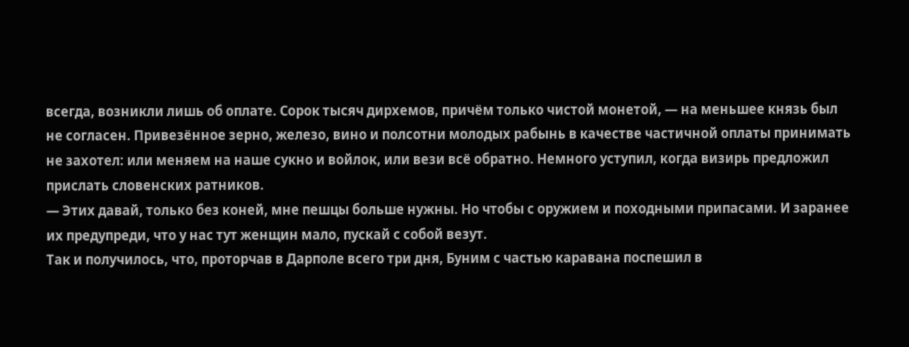всегда, возникли лишь об оплате. Сорок тысяч дирхемов, причём только чистой монетой, — на меньшее князь был не согласен. Привезённое зерно, железо, вино и полсотни молодых рабынь в качестве частичной оплаты принимать не захотел: или меняем на наше сукно и войлок, или вези всё обратно. Немного уступил, когда визирь предложил прислать словенских ратников.
— Этих давай, только без коней, мне пешцы больше нужны. Но чтобы с оружием и походными припасами. И заранее их предупреди, что у нас тут женщин мало, пускай с собой везут.
Так и получилось, что, проторчав в Дарполе всего три дня, Буним с частью каравана поспешил в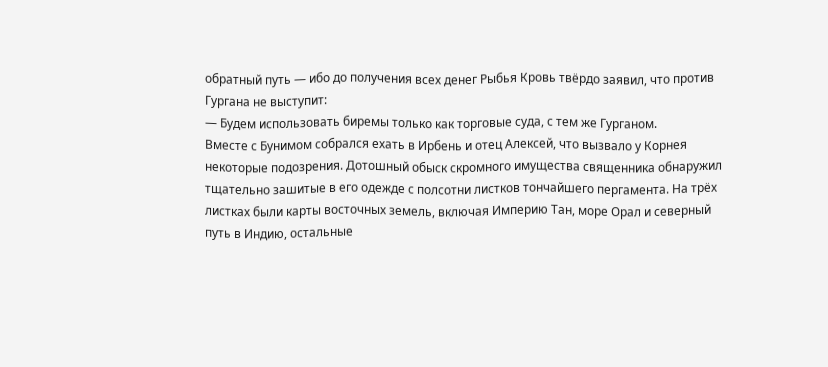обратный путь — ибо до получения всех денег Рыбья Кровь твёрдо заявил, что против Гургана не выступит:
— Будем использовать биремы только как торговые суда, с тем же Гурганом.
Вместе с Бунимом собрался ехать в Ирбень и отец Алексей, что вызвало у Корнея некоторые подозрения. Дотошный обыск скромного имущества священника обнаружил тщательно зашитые в его одежде с полсотни листков тончайшего пергамента. На трёх листках были карты восточных земель, включая Империю Тан, море Орал и северный путь в Индию, остальные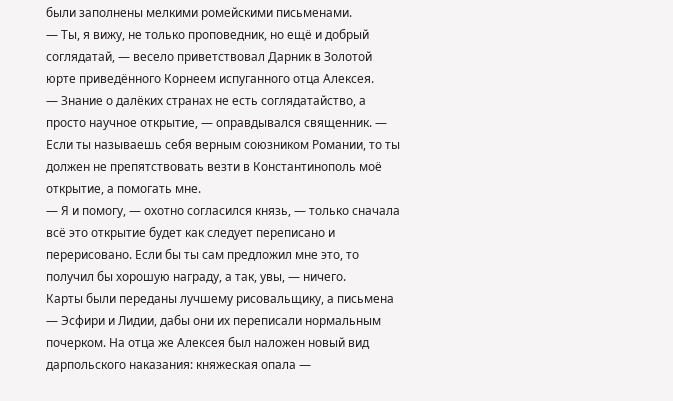были заполнены мелкими ромейскими письменами.
— Ты, я вижу, не только проповедник, но ещё и добрый соглядатай, — весело приветствовал Дарник в Золотой юрте приведённого Корнеем испуганного отца Алексея.
— Знание о далёких странах не есть соглядатайство, а просто научное открытие, — оправдывался священник. — Если ты называешь себя верным союзником Романии, то ты должен не препятствовать везти в Константинополь моё открытие, а помогать мне.
— Я и помогу, — охотно согласился князь, — только сначала всё это открытие будет как следует переписано и перерисовано. Если бы ты сам предложил мне это, то получил бы хорошую награду, а так, увы, — ничего.
Карты были переданы лучшему рисовальщику, а письмена — Эсфири и Лидии, дабы они их переписали нормальным почерком. На отца же Алексея был наложен новый вид дарпольского наказания: княжеская опала —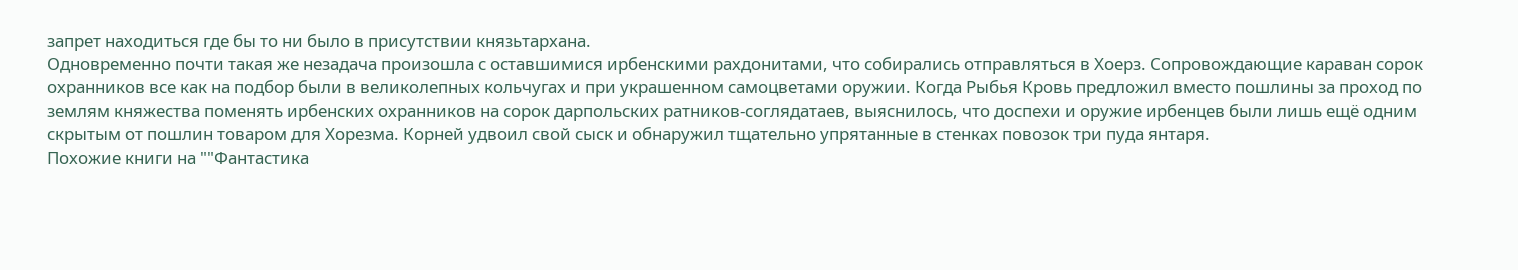запрет находиться где бы то ни было в присутствии князьтархана.
Одновременно почти такая же незадача произошла с оставшимися ирбенскими рахдонитами, что собирались отправляться в Хоерз. Сопровождающие караван сорок охранников все как на подбор были в великолепных кольчугах и при украшенном самоцветами оружии. Когда Рыбья Кровь предложил вместо пошлины за проход по землям княжества поменять ирбенских охранников на сорок дарпольских ратников-соглядатаев, выяснилось, что доспехи и оружие ирбенцев были лишь ещё одним скрытым от пошлин товаром для Хорезма. Корней удвоил свой сыск и обнаружил тщательно упрятанные в стенках повозок три пуда янтаря.
Похожие книги на ""Фантастика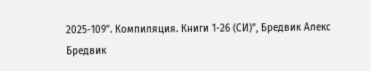2025-109". Компиляция. Книги 1-26 (СИ)", Бредвик Алекс
Бредвик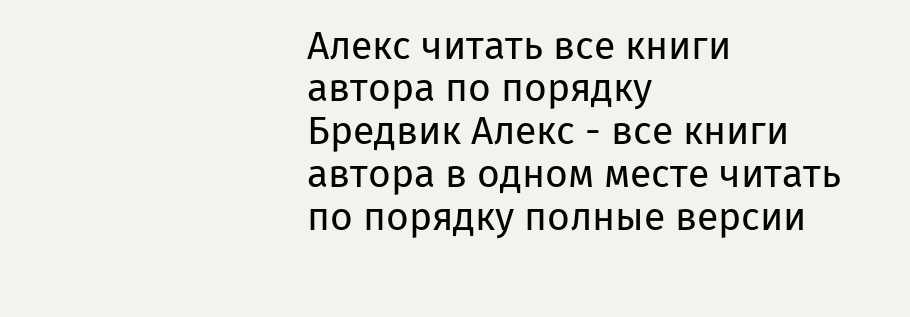Алекс читать все книги автора по порядку
Бредвик Алекс - все книги автора в одном месте читать по порядку полные версии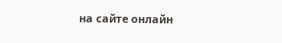на сайте онлайн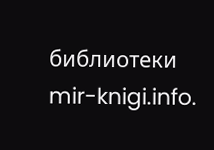библиотеки mir-knigi.info.